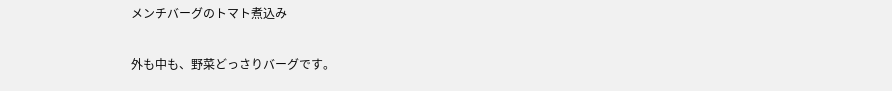メンチバーグのトマト煮込み

外も中も、野菜どっさりバーグです。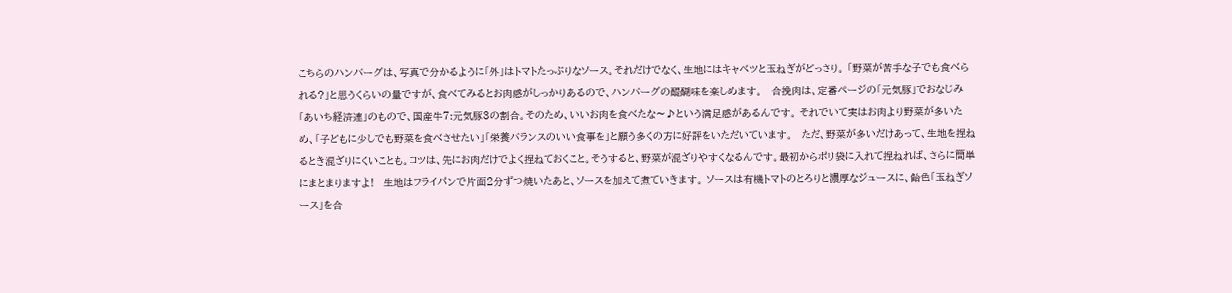こちらのハンバーグは、写真で分かるように「外」はトマトたっぷりなソース。それだけでなく、生地にはキャベツと玉ねぎがどっさり。 「野菜が苦手な子でも食べられる?」と思うくらいの量ですが、食べてみるとお肉感がしっかりあるので、ハンバーグの醍醐味を楽しめます。   合挽肉は、定番ページの「元気豚」でおなじみ「あいち経済連」のもので、国産牛7:元気豚3の割合。そのため、いいお肉を食べたな〜♪という満足感があるんです。 それでいて実はお肉より野菜が多いため、「子どもに少しでも野菜を食べさせたい」「栄養バランスのいい食事を」と願う多くの方に好評をいただいています。   ただ、野菜が多いだけあって、生地を捏ねるとき混ざりにくいことも。コツは、先にお肉だけでよく捏ねておくこと。そうすると、野菜が混ざりやすくなるんです。最初からポリ袋に入れて捏ねれば、さらに簡単にまとまりますよ!   生地はフライパンで片面2分ずつ焼いたあと、ソースを加えて煮ていきます。 ソースは有機トマトのとろりと濃厚なジュースに、飴色「玉ねぎソース」を合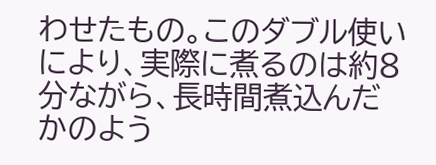わせたもの。このダブル使いにより、実際に煮るのは約8分ながら、長時間煮込んだかのよう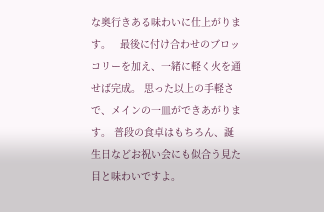な奥行きある味わいに仕上がります。   最後に付け合わせのブロッコリーを加え、一緒に軽く火を通せば完成。 思った以上の手軽さで、メインの一皿ができあがります。 普段の食卓はもちろん、誕生日などお祝い会にも似合う見た目と味わいですよ。